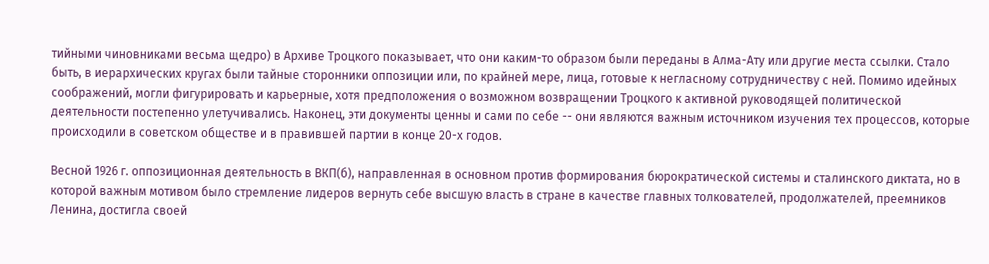тийными чиновниками весьма щедро) в Архиве Троцкого показывает, что они каким-то образом были переданы в Алма-Ату или другие места ссылки. Стало быть, в иерархических кругах были тайные сторонники оппозиции или, по крайней мере, лица, готовые к негласному сотрудничеству с ней. Помимо идейных соображений, могли фигурировать и карьерные, хотя предположения о возможном возвращении Троцкого к активной руководящей политической деятельности постепенно улетучивались. Наконец, эти документы ценны и сами по себе -- они являются важным источником изучения тех процессов, которые происходили в советском обществе и в правившей партии в конце 20-х годов.

Весной 1926 г. оппозиционная деятельность в ВКП(б), направленная в основном против формирования бюрократической системы и сталинского диктата, но в которой важным мотивом было стремление лидеров вернуть себе высшую власть в стране в качестве главных толкователей, продолжателей, преемников Ленина, достигла своей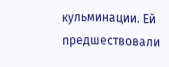кульминации. Ей предшествовали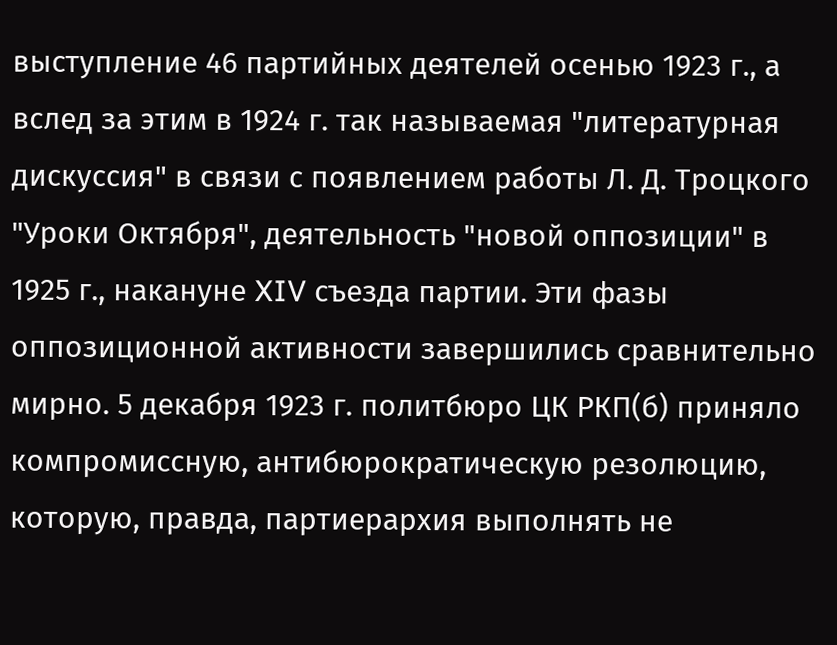выступление 46 партийных деятелей осенью 1923 г., а вслед за этим в 1924 г. так называемая "литературная дискуссия" в связи с появлением работы Л. Д. Троцкого "Уроки Октября", деятельность "новой оппозиции" в 1925 г., накануне XIV съезда партии. Эти фазы оппозиционной активности завершились сравнительно мирно. 5 декабря 1923 г. политбюро ЦК РКП(б) приняло компромиссную, антибюрократическую резолюцию, которую, правда, партиерархия выполнять не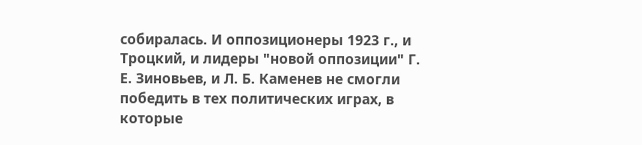собиралась. И оппозиционеры 1923 г., и Троцкий, и лидеры "новой оппозиции" Г. Е. Зиновьев, и Л. Б. Каменев не смогли победить в тех политических играх, в которые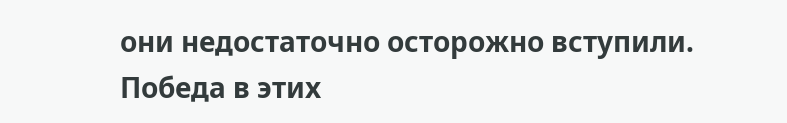они недостаточно осторожно вступили. Победа в этих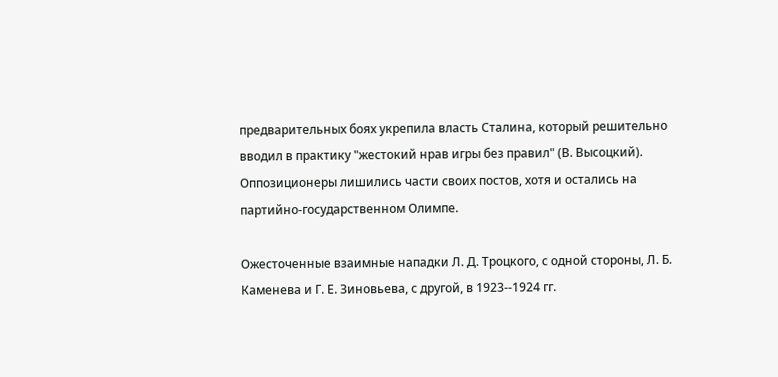предварительных боях укрепила власть Сталина, который решительно вводил в практику "жестокий нрав игры без правил" (В. Высоцкий). Оппозиционеры лишились части своих постов, хотя и остались на партийно-государственном Олимпе.

Ожесточенные взаимные нападки Л. Д. Троцкого, с одной стороны, Л. Б. Каменева и Г. Е. Зиновьева, с другой, в 1923--1924 гг.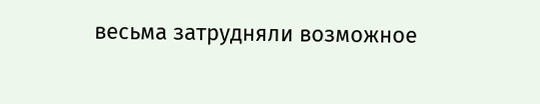весьма затрудняли возможное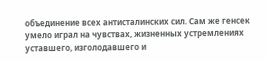объединение всех антисталинских сил. Сам же генсек умело играл на чувствах, жизненных устремлениях уставшего, изголодавшего и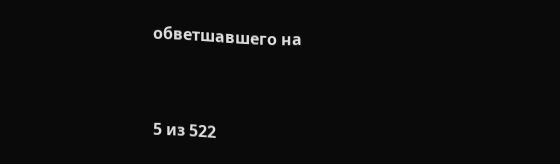обветшавшего на



5 из 522